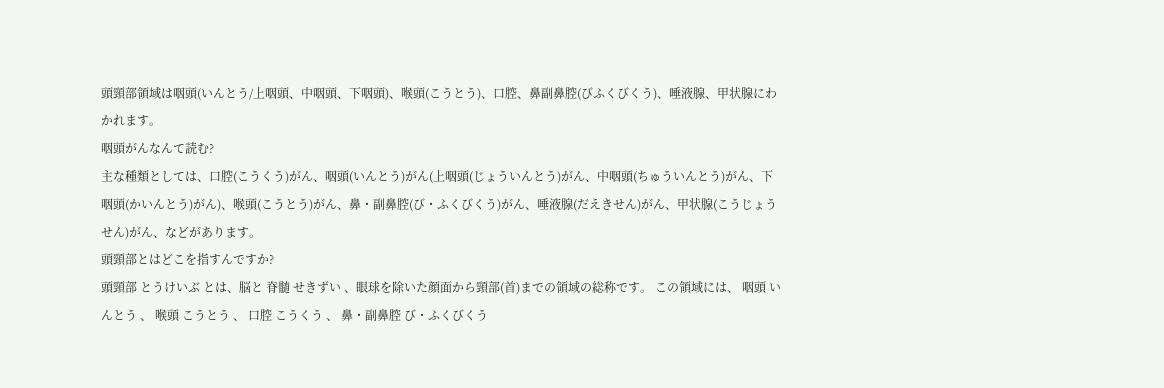頭頸部領域は咽頭(いんとう/上咽頭、中咽頭、下咽頭)、喉頭(こうとう)、口腔、鼻副鼻腔(びふくびくう)、唾液腺、甲状腺にわかれます。
咽頭がんなんて読む?
主な種類としては、口腔(こうくう)がん、咽頭(いんとう)がん(上咽頭(じょういんとう)がん、中咽頭(ちゅういんとう)がん、下咽頭(かいんとう)がん)、喉頭(こうとう)がん、鼻・副鼻腔(び・ふくびくう)がん、唾液腺(だえきせん)がん、甲状腺(こうじょうせん)がん、などがあります。
頭頸部とはどこを指すんですか?
頭頸部 とうけいぶ とは、脳と 脊髄 せきずい 、眼球を除いた顔面から頸部(首)までの領域の総称です。 この領域には、 咽頭 いんとう 、 喉頭 こうとう 、 口腔 こうくう 、 鼻・副鼻腔 び・ふくびくう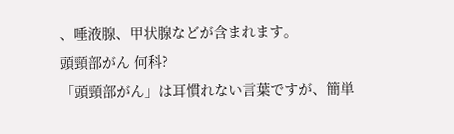、唾液腺、甲状腺などが含まれます。
頭頸部がん 何科?
「頭頸部がん」は耳慣れない言葉ですが、簡単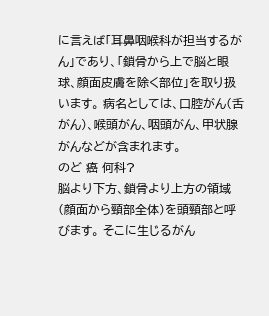に言えば「耳鼻咽喉科が担当するがん」であり、「鎖骨から上で脳と眼球、顔面皮膚を除く部位」を取り扱います。 病名としては、口腔がん(舌がん)、喉頭がん、咽頭がん、甲状腺がんなどが含まれます。
のど 癌 何科?
脳より下方、鎖骨より上方の領域(顔面から頸部全体)を頭頸部と呼びます。 そこに生じるがん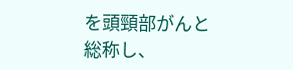を頭頸部がんと総称し、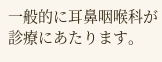一般的に耳鼻咽喉科が診療にあたります。